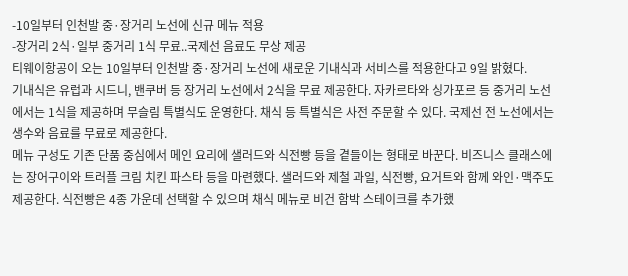-10일부터 인천발 중·장거리 노선에 신규 메뉴 적용
-장거리 2식·일부 중거리 1식 무료..국제선 음료도 무상 제공
티웨이항공이 오는 10일부터 인천발 중·장거리 노선에 새로운 기내식과 서비스를 적용한다고 9일 밝혔다.
기내식은 유럽과 시드니, 밴쿠버 등 장거리 노선에서 2식을 무료 제공한다. 자카르타와 싱가포르 등 중거리 노선에서는 1식을 제공하며 무슬림 특별식도 운영한다. 채식 등 특별식은 사전 주문할 수 있다. 국제선 전 노선에서는 생수와 음료를 무료로 제공한다.
메뉴 구성도 기존 단품 중심에서 메인 요리에 샐러드와 식전빵 등을 곁들이는 형태로 바꾼다. 비즈니스 클래스에는 장어구이와 트러플 크림 치킨 파스타 등을 마련했다. 샐러드와 제철 과일, 식전빵, 요거트와 함께 와인·맥주도 제공한다. 식전빵은 4종 가운데 선택할 수 있으며 채식 메뉴로 비건 함박 스테이크를 추가했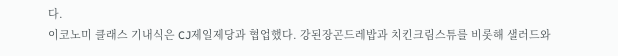다.
이코노미 클래스 기내식은 CJ제일제당과 협업했다. 강된장곤드레밥과 치킨크림스튜를 비롯해 샐러드와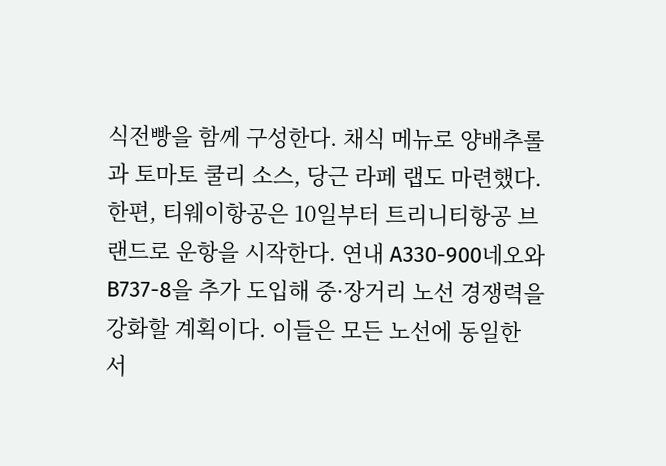식전빵을 함께 구성한다. 채식 메뉴로 양배추롤과 토마토 쿨리 소스, 당근 라페 랩도 마련했다.
한편, 티웨이항공은 10일부터 트리니티항공 브랜드로 운항을 시작한다. 연내 A330-900네오와 B737-8을 추가 도입해 중·장거리 노선 경쟁력을 강화할 계획이다. 이들은 모든 노선에 동일한 서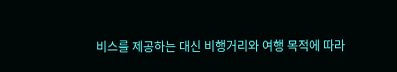비스를 제공하는 대신 비행거리와 여행 목적에 따라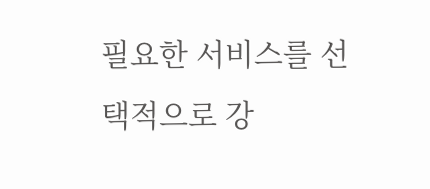필요한 서비스를 선택적으로 강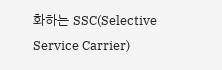화하는 SSC(Selective Service Carrier)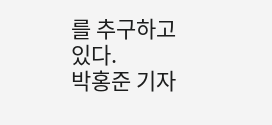를 추구하고 있다.
박홍준 기자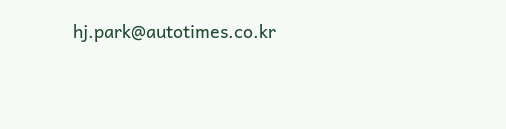hj.park@autotimes.co.kr